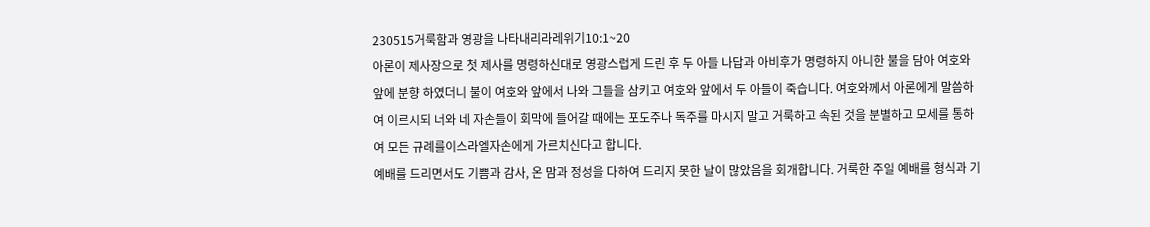230515거룩함과 영광을 나타내리라레위기10:1~20
아론이 제사장으로 첫 제사를 명령하신대로 영광스럽게 드린 후 두 아들 나답과 아비후가 명령하지 아니한 불을 담아 여호와 앞에 분향 하였더니 불이 여호와 앞에서 나와 그들을 삼키고 여호와 앞에서 두 아들이 죽습니다. 여호와께서 아론에게 말씀하여 이르시되 너와 네 자손들이 회막에 들어갈 때에는 포도주나 독주를 마시지 말고 거룩하고 속된 것을 분별하고 모세를 통하여 모든 규례를이스라엘자손에게 가르치신다고 합니다.
예배를 드리면서도 기쁨과 감사, 온 맘과 정성을 다하여 드리지 못한 날이 많았음을 회개합니다. 거룩한 주일 예배를 형식과 기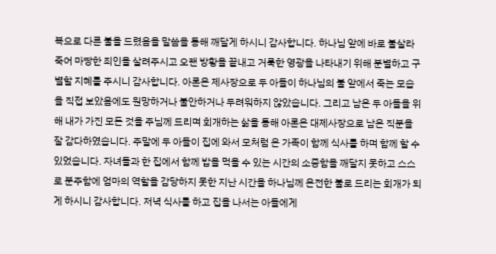복으로 다른 불을 드렸음을 말씀을 통해 깨달게 하시니 감사합니다. 하나님 앞에 바로 불살라 죽어 마땅한 죄인을 살려주시고 오랜 방황을 끝내고 거룩한 영광을 나타내기 위해 분별하고 구별할 지혜를 주시니 감사합니다. 아론은 제사장으로 두 아들이 하나님의 불 앞에서 죽는 모습을 직접 보았음에도 원망하거나 불안하거나 두려워하지 않았습니다. 그리고 남은 두 아들을 위해 내가 가진 모든 것을 주님께 드리며 회개하는 삶을 통해 아론은 대제사장으로 남은 직분을 잘 감다하였습니다. 주말에 두 아들이 집에 와서 모처럼 온 가족이 함께 식사를 하며 함께 할 수 있었습니다. 자녀들과 한 집에서 함께 밥을 먹을 수 있는 시간의 소중함을 깨달지 못하고 스스로 분주함에 엄마의 역할을 감당하지 못한 지난 시간을 하나님께 온전한 불로 드리는 회개가 되게 하시니 감사합니다. 저녁 식사를 하고 집을 나서는 아들에게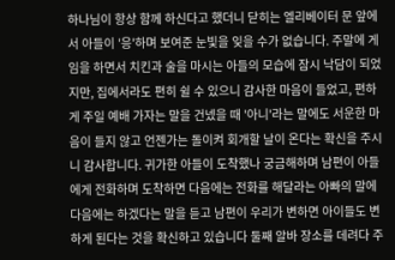하나님이 항상 함께 하신다고 했더니 닫히는 엘리베이터 문 앞에서 아들이 '응'하며 보여준 눈빛을 잊을 수가 없습니다. 주말에 게임을 하면서 치킨과 술을 마시는 아들의 모습에 잠시 낙담이 되었지만, 집에서라도 편히 쉴 수 있으니 감사한 마음이 들었고, 편하게 주일 예배 가자는 말을 건넸을 때 '아니'라는 말에도 서운한 마음이 들지 않고 언젠가는 돌이켜 회개할 날이 온다는 확신을 주시니 감사합니다. 귀가한 아들이 도착했나 궁금해하며 남편이 아들에게 전화하며 도착하면 다음에는 전화를 해달라는 아빠의 말에 다음에는 하겠다는 말을 듣고 남편이 우리가 변하면 아이들도 변하게 된다는 것을 확신하고 있습니다 둘째 알바 장소를 데려다 주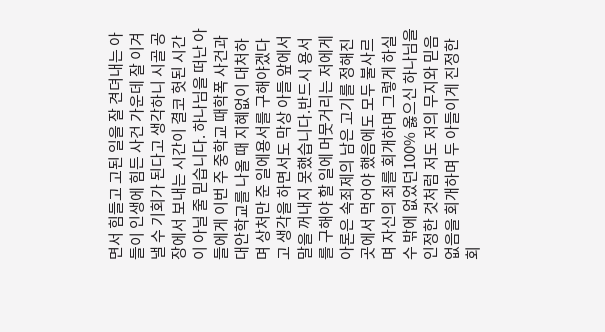면서 힘들고 고된 일을 잘 견뎌내는 아들이 인생에 힘든 사건 가운데 잘 이겨낼 수 기회가 된다고 생각하니 시골 공장에서 보내는 시간이 결코 헛된 시간이 아닐 줄 믿습니다. 하나님을 떠난 아들에게 이번 주 중학교 때학폭 사건과 대안학교를 나올 때 지혜없이 대처하며 상처만 준 일에용서를 구해야겠다고 생각을 하면서도 막상 아들 앞에서 말을 꺼내지 못했습니다.반드시 용서를 구해야 할 일에 머뭇거리는 저에게 아론은 속죄제의 남은 고기를 정해진 곳에서 먹어야 했음에도 모두 불사르며 자신의 죄를 회개하며 그렇게 하실 수 밖에 없었던100% 옳으신 하나님을 인정한 것처럼 저도 저의 무지와 믿음 없음을 회개하며 두 아들이게 진정한 회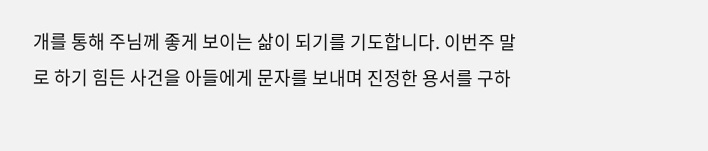개를 통해 주님께 좋게 보이는 삶이 되기를 기도합니다. 이번주 말로 하기 힘든 사건을 아들에게 문자를 보내며 진정한 용서를 구하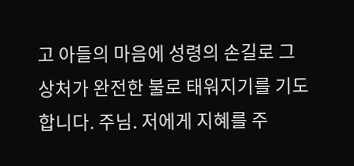고 아들의 마음에 성령의 손길로 그 상처가 완전한 불로 태워지기를 기도합니다. 주님. 저에게 지혜를 주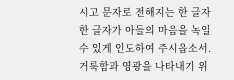시고 문자로 전해지는 한 글자 한 글자가 아들의 마음을 녹일 수 있게 인도하여 주시옵소서. 거룩함과 영광을 나타내기 위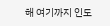해 여기까지 인도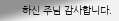하신 주님 감사합니다.